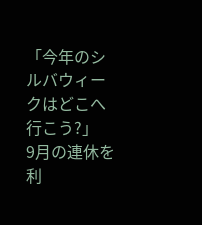「今年のシルバウィークはどこへ行こう?」
9月の連休を利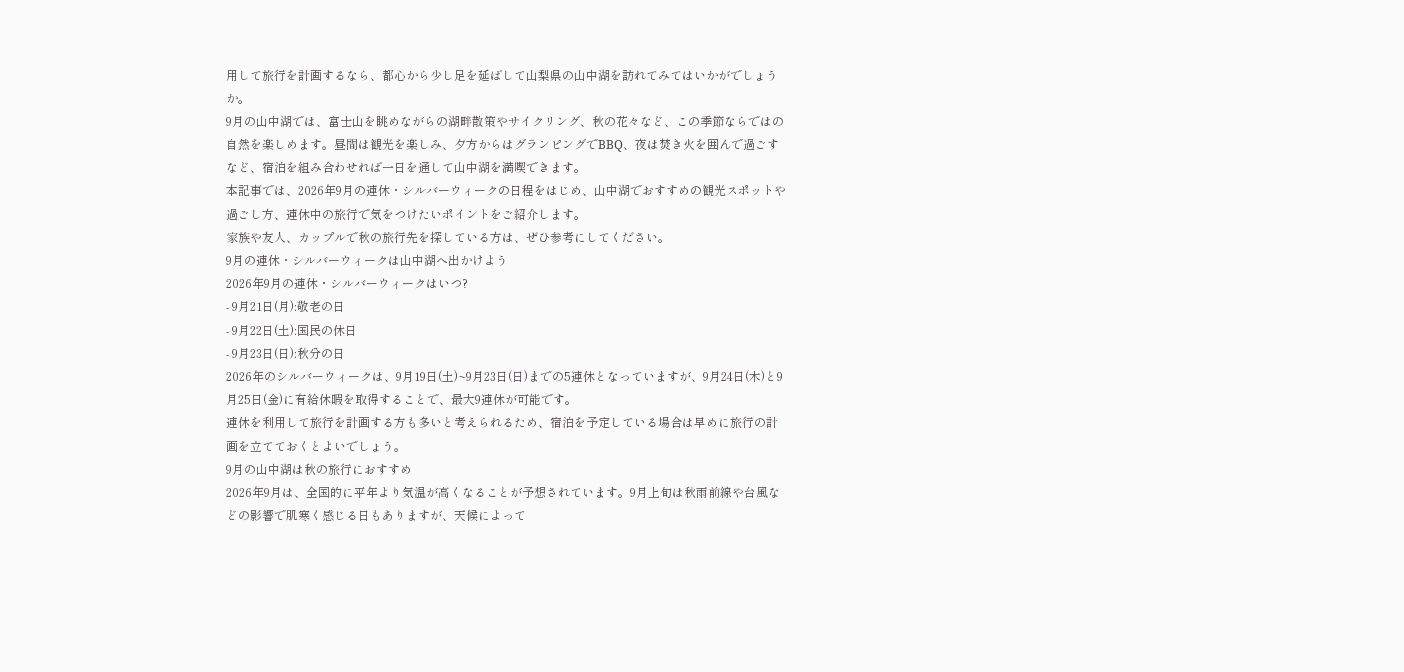用して旅行を計画するなら、都心から少し足を延ばして山梨県の山中湖を訪れてみてはいかがでしょうか。
9月の山中湖では、富士山を眺めながらの湖畔散策やサイクリング、秋の花々など、この季節ならではの自然を楽しめます。昼間は観光を楽しみ、夕方からはグランピングでBBQ、夜は焚き火を囲んで過ごすなど、宿泊を組み合わせれば一日を通して山中湖を満喫できます。
本記事では、2026年9月の連休・シルバーウィークの日程をはじめ、山中湖でおすすめの観光スポットや過ごし方、連休中の旅行で気をつけたいポイントをご紹介します。
家族や友人、カップルで秋の旅行先を探している方は、ぜひ参考にしてください。
9月の連休・シルバーウィークは山中湖へ出かけよう
2026年9月の連休・シルバーウィークはいつ?
- 9月21日(月):敬老の日
- 9月22日(土):国民の休日
- 9月23日(日):秋分の日
2026年のシルバーウィークは、9月19日(土)~9月23日(日)までの5連休となっていますが、9月24日(木)と9月25日(金)に有給休暇を取得することで、最大9連休が可能です。
連休を利用して旅行を計画する方も多いと考えられるため、宿泊を予定している場合は早めに旅行の計画を立てておくとよいでしょう。
9月の山中湖は秋の旅行におすすめ
2026年9月は、全国的に平年より気温が高くなることが予想されています。9月上旬は秋雨前線や台風などの影響で肌寒く感じる日もありますが、天候によって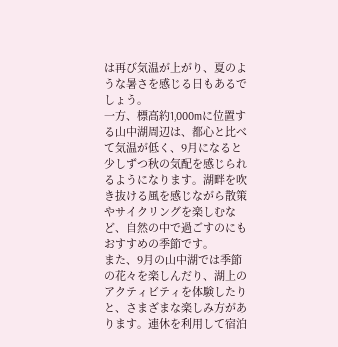は再び気温が上がり、夏のような暑さを感じる日もあるでしょう。
一方、標高約1,000mに位置する山中湖周辺は、都心と比べて気温が低く、9月になると少しずつ秋の気配を感じられるようになります。湖畔を吹き抜ける風を感じながら散策やサイクリングを楽しむなど、自然の中で過ごすのにもおすすめの季節です。
また、9月の山中湖では季節の花々を楽しんだり、湖上のアクティビティを体験したりと、さまざまな楽しみ方があります。連休を利用して宿泊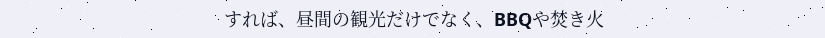すれば、昼間の観光だけでなく、BBQや焚き火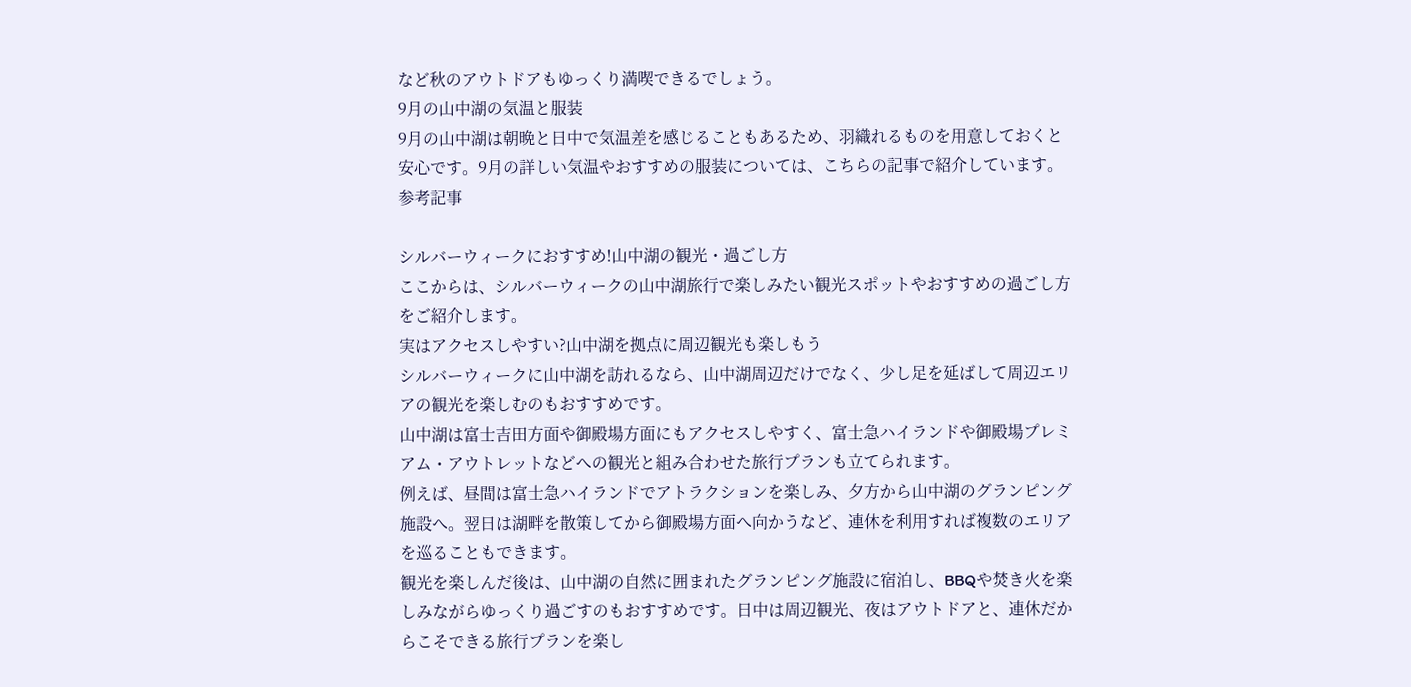など秋のアウトドアもゆっくり満喫できるでしょう。
9月の山中湖の気温と服装
9月の山中湖は朝晩と日中で気温差を感じることもあるため、羽織れるものを用意しておくと安心です。9月の詳しい気温やおすすめの服装については、こちらの記事で紹介しています。
参考記事

シルバーウィークにおすすめ!山中湖の観光・過ごし方
ここからは、シルバーウィークの山中湖旅行で楽しみたい観光スポットやおすすめの過ごし方をご紹介します。
実はアクセスしやすい?山中湖を拠点に周辺観光も楽しもう
シルバーウィークに山中湖を訪れるなら、山中湖周辺だけでなく、少し足を延ばして周辺エリアの観光を楽しむのもおすすめです。
山中湖は富士吉田方面や御殿場方面にもアクセスしやすく、富士急ハイランドや御殿場プレミアム・アウトレットなどへの観光と組み合わせた旅行プランも立てられます。
例えば、昼間は富士急ハイランドでアトラクションを楽しみ、夕方から山中湖のグランピング施設へ。翌日は湖畔を散策してから御殿場方面へ向かうなど、連休を利用すれば複数のエリアを巡ることもできます。
観光を楽しんだ後は、山中湖の自然に囲まれたグランピング施設に宿泊し、BBQや焚き火を楽しみながらゆっくり過ごすのもおすすめです。日中は周辺観光、夜はアウトドアと、連休だからこそできる旅行プランを楽し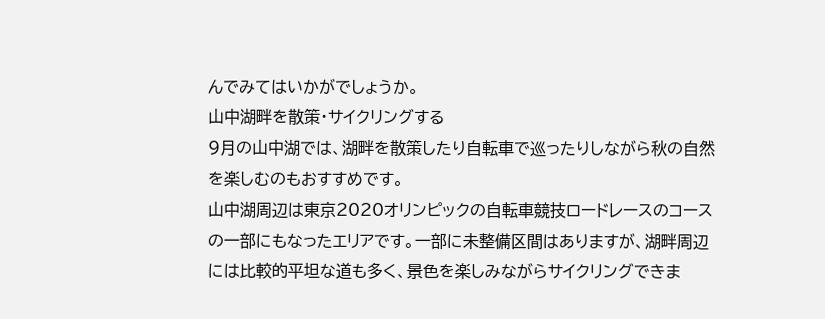んでみてはいかがでしょうか。
山中湖畔を散策・サイクリングする
9月の山中湖では、湖畔を散策したり自転車で巡ったりしながら秋の自然を楽しむのもおすすめです。
山中湖周辺は東京2020オリンピックの自転車競技ロードレースのコースの一部にもなったエリアです。一部に未整備区間はありますが、湖畔周辺には比較的平坦な道も多く、景色を楽しみながらサイクリングできま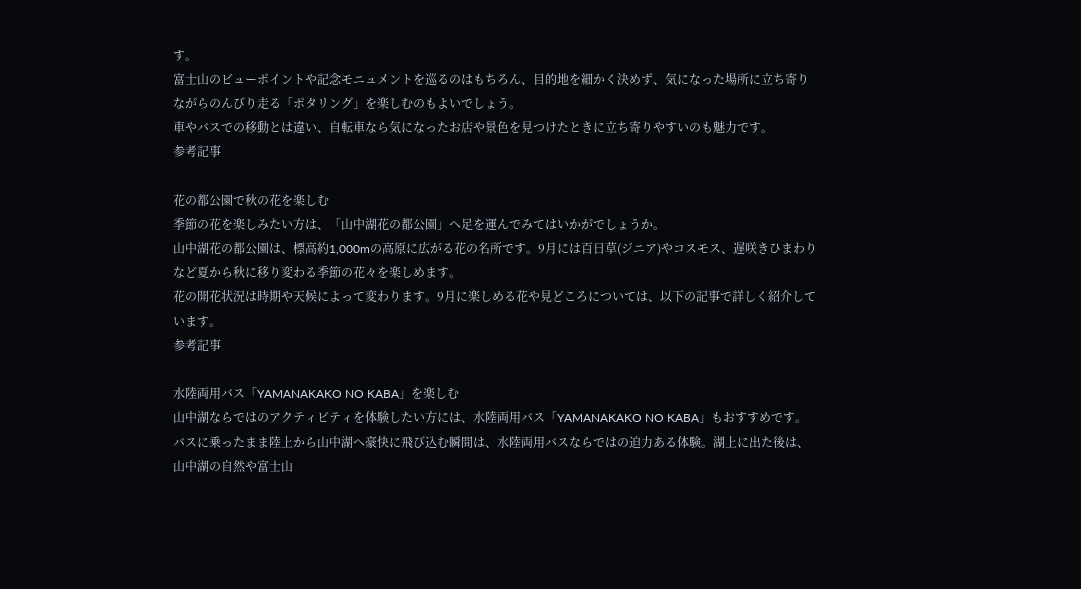す。
富士山のビューポイントや記念モニュメントを巡るのはもちろん、目的地を細かく決めず、気になった場所に立ち寄りながらのんびり走る「ポタリング」を楽しむのもよいでしょう。
車やバスでの移動とは違い、自転車なら気になったお店や景色を見つけたときに立ち寄りやすいのも魅力です。
参考記事

花の都公園で秋の花を楽しむ
季節の花を楽しみたい方は、「山中湖花の都公園」へ足を運んでみてはいかがでしょうか。
山中湖花の都公園は、標高約1,000mの高原に広がる花の名所です。9月には百日草(ジニア)やコスモス、遅咲きひまわりなど夏から秋に移り変わる季節の花々を楽しめます。
花の開花状況は時期や天候によって変わります。9月に楽しめる花や見どころについては、以下の記事で詳しく紹介しています。
参考記事

水陸両用バス「YAMANAKAKO NO KABA」を楽しむ
山中湖ならではのアクティビティを体験したい方には、水陸両用バス「YAMANAKAKO NO KABA」もおすすめです。
バスに乗ったまま陸上から山中湖へ豪快に飛び込む瞬間は、水陸両用バスならではの迫力ある体験。湖上に出た後は、山中湖の自然や富士山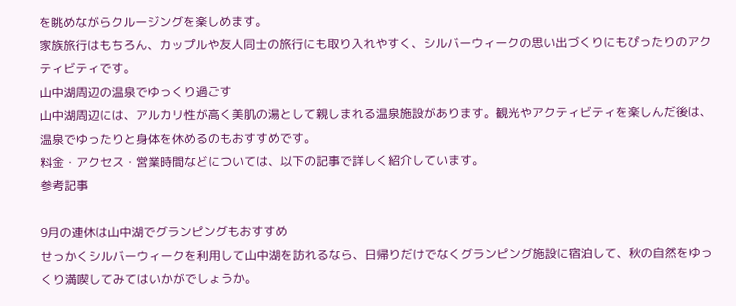を眺めながらクルージングを楽しめます。
家族旅行はもちろん、カップルや友人同士の旅行にも取り入れやすく、シルバーウィークの思い出づくりにもぴったりのアクティビティです。
山中湖周辺の温泉でゆっくり過ごす
山中湖周辺には、アルカリ性が高く美肌の湯として親しまれる温泉施設があります。観光やアクティビティを楽しんだ後は、温泉でゆったりと身体を休めるのもおすすめです。
料金・アクセス・営業時間などについては、以下の記事で詳しく紹介しています。
参考記事

9月の連休は山中湖でグランピングもおすすめ
せっかくシルバーウィークを利用して山中湖を訪れるなら、日帰りだけでなくグランピング施設に宿泊して、秋の自然をゆっくり満喫してみてはいかがでしょうか。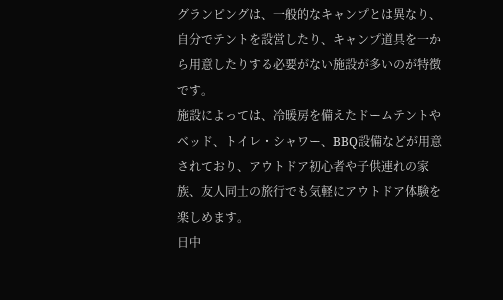グランピングは、一般的なキャンプとは異なり、自分でテントを設営したり、キャンプ道具を一から用意したりする必要がない施設が多いのが特徴です。
施設によっては、冷暖房を備えたドームテントやベッド、トイレ・シャワー、BBQ設備などが用意されており、アウトドア初心者や子供連れの家族、友人同士の旅行でも気軽にアウトドア体験を楽しめます。
日中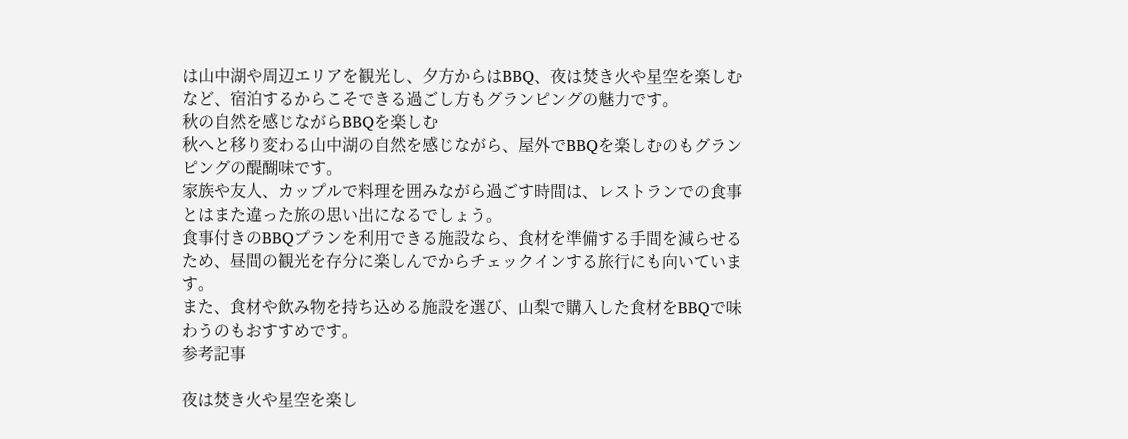は山中湖や周辺エリアを観光し、夕方からはBBQ、夜は焚き火や星空を楽しむなど、宿泊するからこそできる過ごし方もグランピングの魅力です。
秋の自然を感じながらBBQを楽しむ
秋へと移り変わる山中湖の自然を感じながら、屋外でBBQを楽しむのもグランピングの醍醐味です。
家族や友人、カップルで料理を囲みながら過ごす時間は、レストランでの食事とはまた違った旅の思い出になるでしょう。
食事付きのBBQプランを利用できる施設なら、食材を準備する手間を減らせるため、昼間の観光を存分に楽しんでからチェックインする旅行にも向いています。
また、食材や飲み物を持ち込める施設を選び、山梨で購入した食材をBBQで味わうのもおすすめです。
参考記事

夜は焚き火や星空を楽し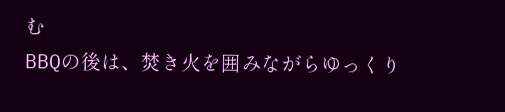む
BBQの後は、焚き火を囲みながらゆっくり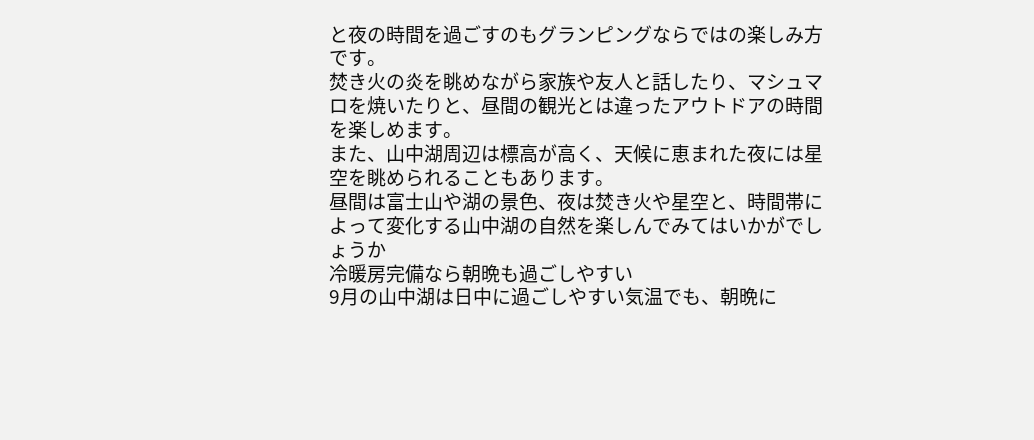と夜の時間を過ごすのもグランピングならではの楽しみ方です。
焚き火の炎を眺めながら家族や友人と話したり、マシュマロを焼いたりと、昼間の観光とは違ったアウトドアの時間を楽しめます。
また、山中湖周辺は標高が高く、天候に恵まれた夜には星空を眺められることもあります。
昼間は富士山や湖の景色、夜は焚き火や星空と、時間帯によって変化する山中湖の自然を楽しんでみてはいかがでしょうか
冷暖房完備なら朝晩も過ごしやすい
9月の山中湖は日中に過ごしやすい気温でも、朝晩に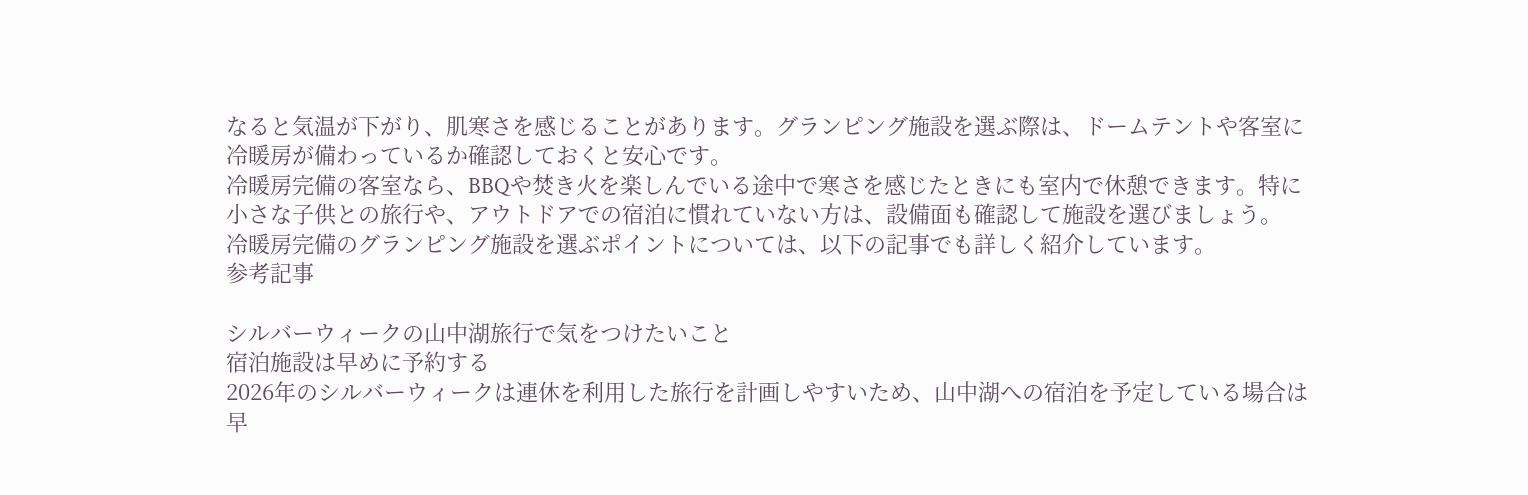なると気温が下がり、肌寒さを感じることがあります。グランピング施設を選ぶ際は、ドームテントや客室に冷暖房が備わっているか確認しておくと安心です。
冷暖房完備の客室なら、BBQや焚き火を楽しんでいる途中で寒さを感じたときにも室内で休憩できます。特に小さな子供との旅行や、アウトドアでの宿泊に慣れていない方は、設備面も確認して施設を選びましょう。
冷暖房完備のグランピング施設を選ぶポイントについては、以下の記事でも詳しく紹介しています。
参考記事

シルバーウィークの山中湖旅行で気をつけたいこと
宿泊施設は早めに予約する
2026年のシルバーウィークは連休を利用した旅行を計画しやすいため、山中湖への宿泊を予定している場合は早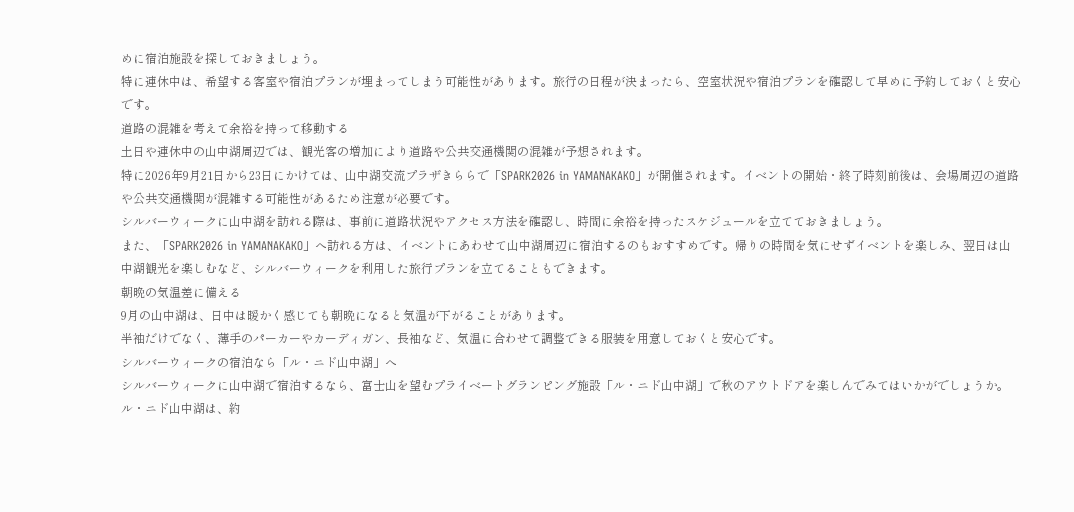めに宿泊施設を探しておきましょう。
特に連休中は、希望する客室や宿泊プランが埋まってしまう可能性があります。旅行の日程が決まったら、空室状況や宿泊プランを確認して早めに予約しておくと安心です。
道路の混雑を考えて余裕を持って移動する
土日や連休中の山中湖周辺では、観光客の増加により道路や公共交通機関の混雑が予想されます。
特に2026年9月21日から23日にかけては、山中湖交流プラザきららで「SPARK2026 in YAMANAKAKO」が開催されます。イベントの開始・終了時刻前後は、会場周辺の道路や公共交通機関が混雑する可能性があるため注意が必要です。
シルバーウィークに山中湖を訪れる際は、事前に道路状況やアクセス方法を確認し、時間に余裕を持ったスケジュールを立てておきましょう。
また、「SPARK2026 in YAMANAKAKO」へ訪れる方は、イベントにあわせて山中湖周辺に宿泊するのもおすすめです。帰りの時間を気にせずイベントを楽しみ、翌日は山中湖観光を楽しむなど、シルバーウィークを利用した旅行プランを立てることもできます。
朝晩の気温差に備える
9月の山中湖は、日中は暖かく感じても朝晩になると気温が下がることがあります。
半袖だけでなく、薄手のパーカーやカーディガン、長袖など、気温に合わせて調整できる服装を用意しておくと安心です。
シルバーウィークの宿泊なら「ル・ニド山中湖」へ
シルバーウィークに山中湖で宿泊するなら、富士山を望むプライベートグランピング施設「ル・ニド山中湖」で秋のアウトドアを楽しんでみてはいかがでしょうか。
ル・ニド山中湖は、約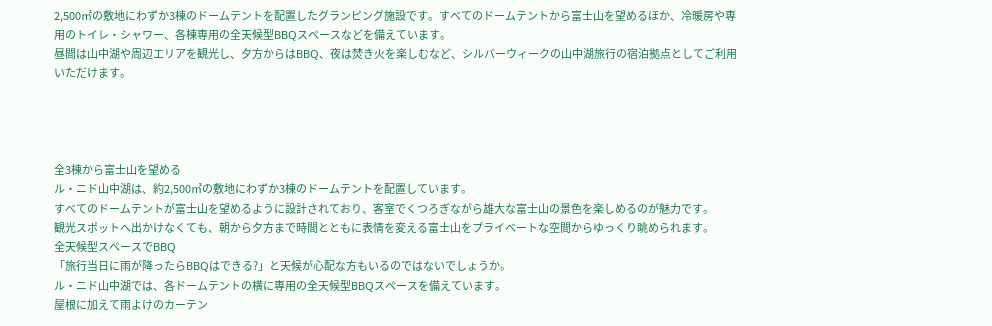2,500㎡の敷地にわずか3棟のドームテントを配置したグランピング施設です。すべてのドームテントから富士山を望めるほか、冷暖房や専用のトイレ・シャワー、各棟専用の全天候型BBQスペースなどを備えています。
昼間は山中湖や周辺エリアを観光し、夕方からはBBQ、夜は焚き火を楽しむなど、シルバーウィークの山中湖旅行の宿泊拠点としてご利用いただけます。




全3棟から富士山を望める
ル・ニド山中湖は、約2,500㎡の敷地にわずか3棟のドームテントを配置しています。
すべてのドームテントが富士山を望めるように設計されており、客室でくつろぎながら雄大な富士山の景色を楽しめるのが魅力です。
観光スポットへ出かけなくても、朝から夕方まで時間とともに表情を変える富士山をプライベートな空間からゆっくり眺められます。
全天候型スペースでBBQ
「旅行当日に雨が降ったらBBQはできる?」と天候が心配な方もいるのではないでしょうか。
ル・ニド山中湖では、各ドームテントの横に専用の全天候型BBQスペースを備えています。
屋根に加えて雨よけのカーテン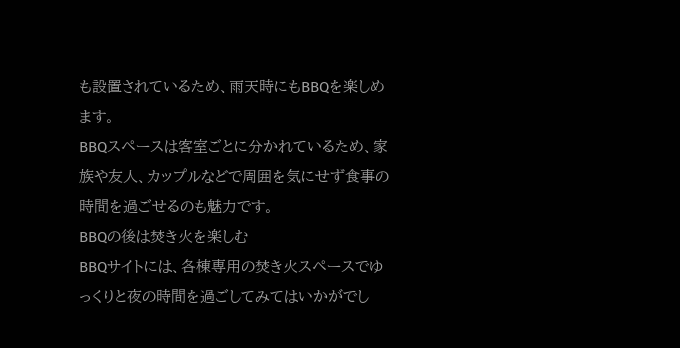も設置されているため、雨天時にもBBQを楽しめます。
BBQスペースは客室ごとに分かれているため、家族や友人、カップルなどで周囲を気にせず食事の時間を過ごせるのも魅力です。
BBQの後は焚き火を楽しむ
BBQサイトには、各棟専用の焚き火スペースでゆっくりと夜の時間を過ごしてみてはいかがでし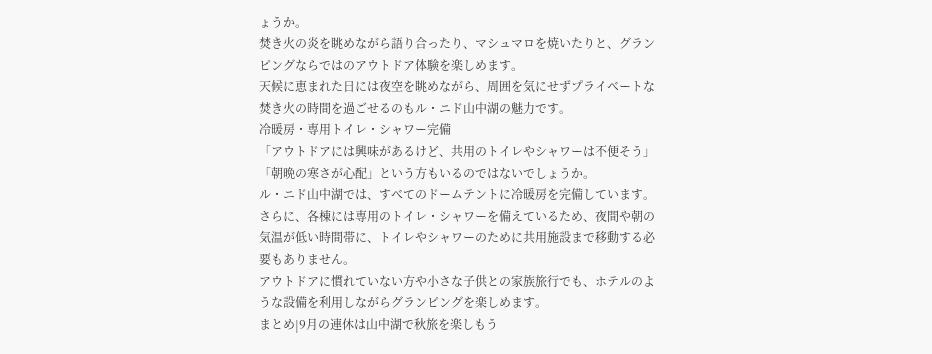ょうか。
焚き火の炎を眺めながら語り合ったり、マシュマロを焼いたりと、グランピングならではのアウトドア体験を楽しめます。
天候に恵まれた日には夜空を眺めながら、周囲を気にせずプライベートな焚き火の時間を過ごせるのもル・ニド山中湖の魅力です。
冷暖房・専用トイレ・シャワー完備
「アウトドアには興味があるけど、共用のトイレやシャワーは不便そう」「朝晩の寒さが心配」という方もいるのではないでしょうか。
ル・ニド山中湖では、すべてのドームテントに冷暖房を完備しています。
さらに、各棟には専用のトイレ・シャワーを備えているため、夜間や朝の気温が低い時間帯に、トイレやシャワーのために共用施設まで移動する必要もありません。
アウトドアに慣れていない方や小さな子供との家族旅行でも、ホテルのような設備を利用しながらグランピングを楽しめます。
まとめ|9月の連休は山中湖で秋旅を楽しもう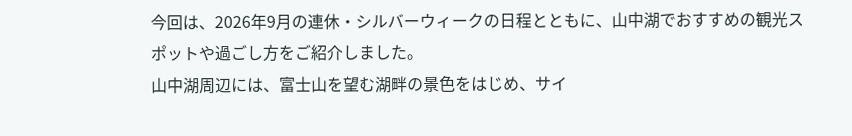今回は、2026年9月の連休・シルバーウィークの日程とともに、山中湖でおすすめの観光スポットや過ごし方をご紹介しました。
山中湖周辺には、富士山を望む湖畔の景色をはじめ、サイ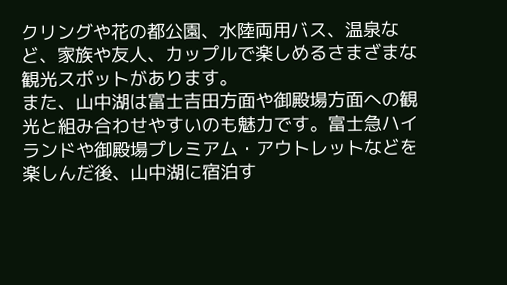クリングや花の都公園、水陸両用バス、温泉など、家族や友人、カップルで楽しめるさまざまな観光スポットがあります。
また、山中湖は富士吉田方面や御殿場方面への観光と組み合わせやすいのも魅力です。富士急ハイランドや御殿場プレミアム・アウトレットなどを楽しんだ後、山中湖に宿泊す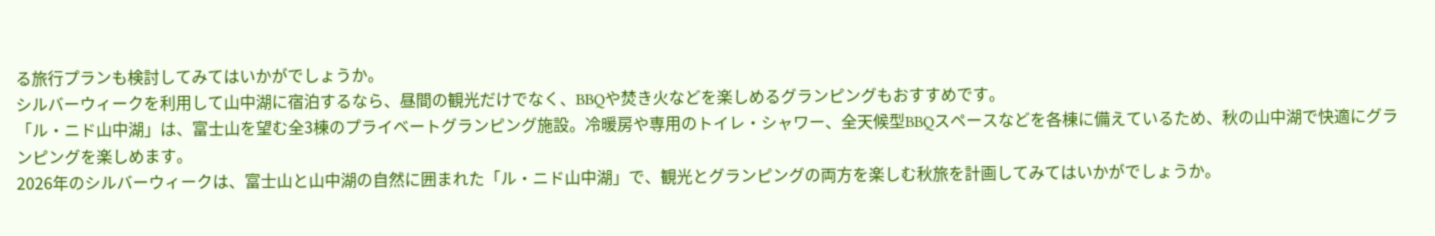る旅行プランも検討してみてはいかがでしょうか。
シルバーウィークを利用して山中湖に宿泊するなら、昼間の観光だけでなく、BBQや焚き火などを楽しめるグランピングもおすすめです。
「ル・ニド山中湖」は、富士山を望む全3棟のプライベートグランピング施設。冷暖房や専用のトイレ・シャワー、全天候型BBQスペースなどを各棟に備えているため、秋の山中湖で快適にグランピングを楽しめます。
2026年のシルバーウィークは、富士山と山中湖の自然に囲まれた「ル・ニド山中湖」で、観光とグランピングの両方を楽しむ秋旅を計画してみてはいかがでしょうか。